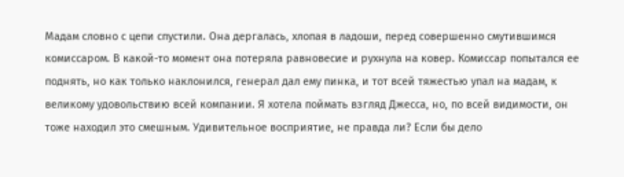Мадам словно с цепи спустили. Она дергалась, хлопая в ладоши, перед совершенно смутившимся комиссаром. В какой-то момент она потеряла равновесие и рухнула на ковер. Комиссар попытался ее поднять, но как только наклонился, генерал дал ему пинка, и тот всей тяжестью упал на мадам, к великому удовольствию всей компании. Я хотела поймать взгляд Джесса, но, по всей видимости, он тоже находил это смешным. Удивительное восприятие, не правда ли? Если бы дело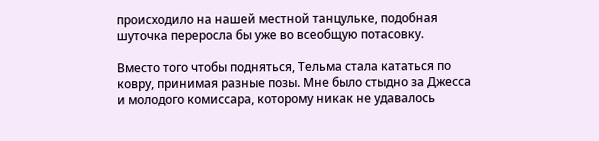происходило на нашей местной танцульке, подобная шуточка переросла бы уже во всеобщую потасовку.

Вместо того чтобы подняться, Тельма стала кататься по ковру, принимая разные позы. Мне было стыдно за Джесса и молодого комиссара, которому никак не удавалось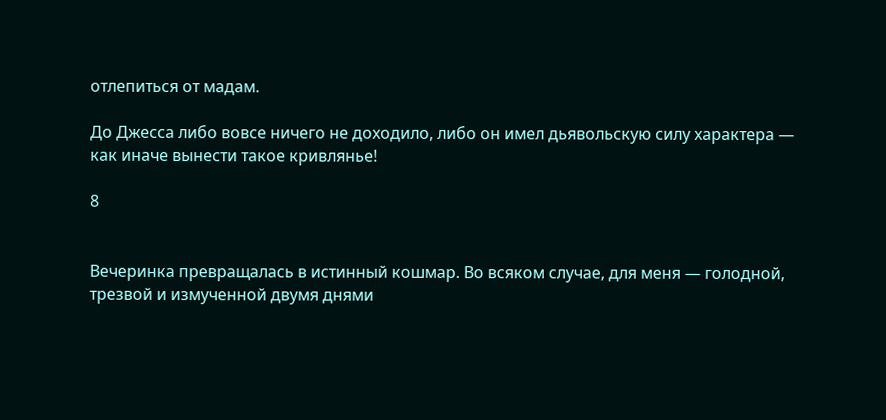отлепиться от мадам.

До Джесса либо вовсе ничего не доходило, либо он имел дьявольскую силу характера — как иначе вынести такое кривлянье!

8


Вечеринка превращалась в истинный кошмар. Во всяком случае, для меня — голодной, трезвой и измученной двумя днями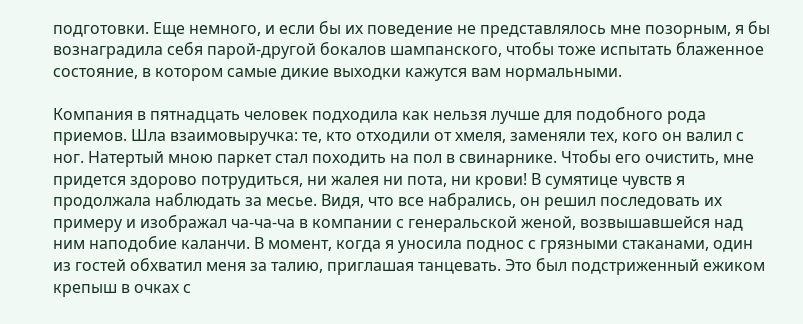подготовки. Еще немного, и если бы их поведение не представлялось мне позорным, я бы вознаградила себя парой-другой бокалов шампанского, чтобы тоже испытать блаженное состояние, в котором самые дикие выходки кажутся вам нормальными.

Компания в пятнадцать человек подходила как нельзя лучше для подобного рода приемов. Шла взаимовыручка: те, кто отходили от хмеля, заменяли тех, кого он валил с ног. Натертый мною паркет стал походить на пол в свинарнике. Чтобы его очистить, мне придется здорово потрудиться, ни жалея ни пота, ни крови! В сумятице чувств я продолжала наблюдать за месье. Видя, что все набрались, он решил последовать их примеру и изображал ча-ча-ча в компании с генеральской женой, возвышавшейся над ним наподобие каланчи. В момент, когда я уносила поднос с грязными стаканами, один из гостей обхватил меня за талию, приглашая танцевать. Это был подстриженный ежиком крепыш в очках с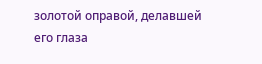золотой оправой, делавшей его глаза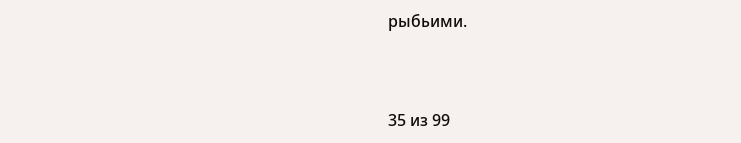рыбьими.



35 из 99